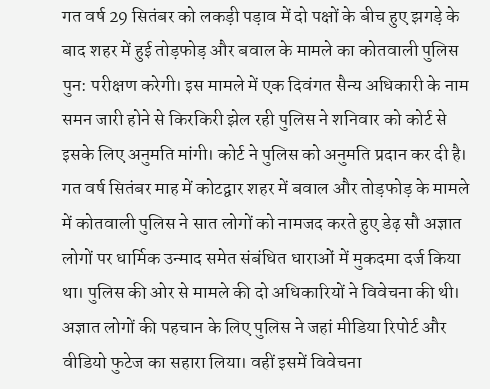गत वर्ष 29 सितंबर को लकड़ी पड़ाव में दो पक्षों के बीच हुए झगड़े के बाद शहर में हुई तोड़फोड़ और बवाल के मामले का कोतवाली पुलिस पुन: परीक्षण करेगी। इस मामले में एक दिवंगत सैन्य अधिकारी के नाम समन जारी होने से किरकिरी झेल रही पुलिस ने शनिवार को कोर्ट से इसके लिए अनुमति मांगी। कोर्ट ने पुलिस को अनुमति प्रदान कर दी है।
गत वर्ष सितंबर माह में कोटद्वार शहर में बवाल और तोड़फोड़ के मामले में कोतवाली पुलिस ने सात लोगों को नामजद करते हुए डेढ़ सौ अज्ञात लोगों पर धार्मिक उन्माद समेत संबंधित धाराओं में मुकदमा दर्ज किया था। पुलिस की ओर से मामले की दो अधिकारियों ने विवेचना की थी। अज्ञात लोगों की पहचान के लिए पुलिस ने जहां मीडिया रिपोर्ट और वीडियो फुटेज का सहारा लिया। वहीं इसमें विवेचना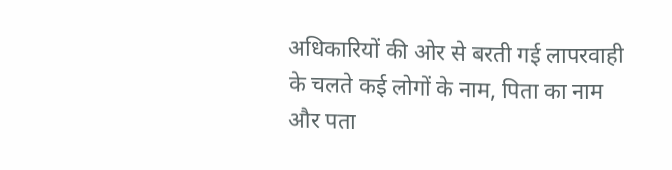अधिकारियों की ओर से बरती गई लापरवाही के चलते कई लोगों के नाम, पिता का नाम और पता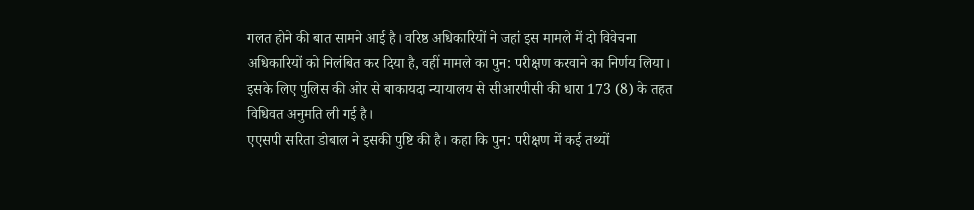गलत होने की बात सामने आई है। वरिष्ठ अधिकारियों ने जहां इस मामले में दो विवेचना अधिकारियों को निलंबित कर दिया है, वहीं मामले का पुन: परीक्षण करवाने का निर्णय लिया। इसके लिए पुलिस की ओर से बाकायदा न्यायालय से सीआरपीसी की धारा 173 (8) के तहत विधिवत अनुमति ली गई है।
एएसपी सरिता डोबाल ने इसकी पुष्टि की है। कहा कि पुन: परीक्षण में कई तथ्यों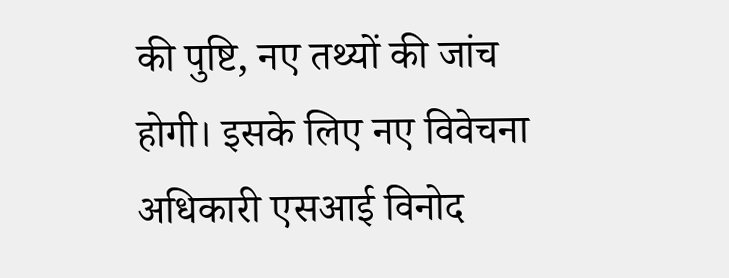की पुष्टि, नए तथ्यों की जांच होगी। इसके लिए नए विवेचना अधिकारी एसआई विनोद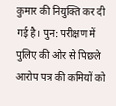कुमार की नियुक्ति कर दी गई है। पुन: परीक्षण में पुलिए की ओर से पिछले आरोप पत्र की कमियों को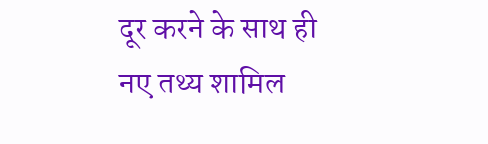दूर करने के साथ ही नए तथ्य शामिल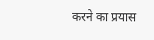करने का प्रयास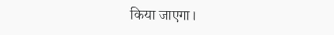किया जाएगा।